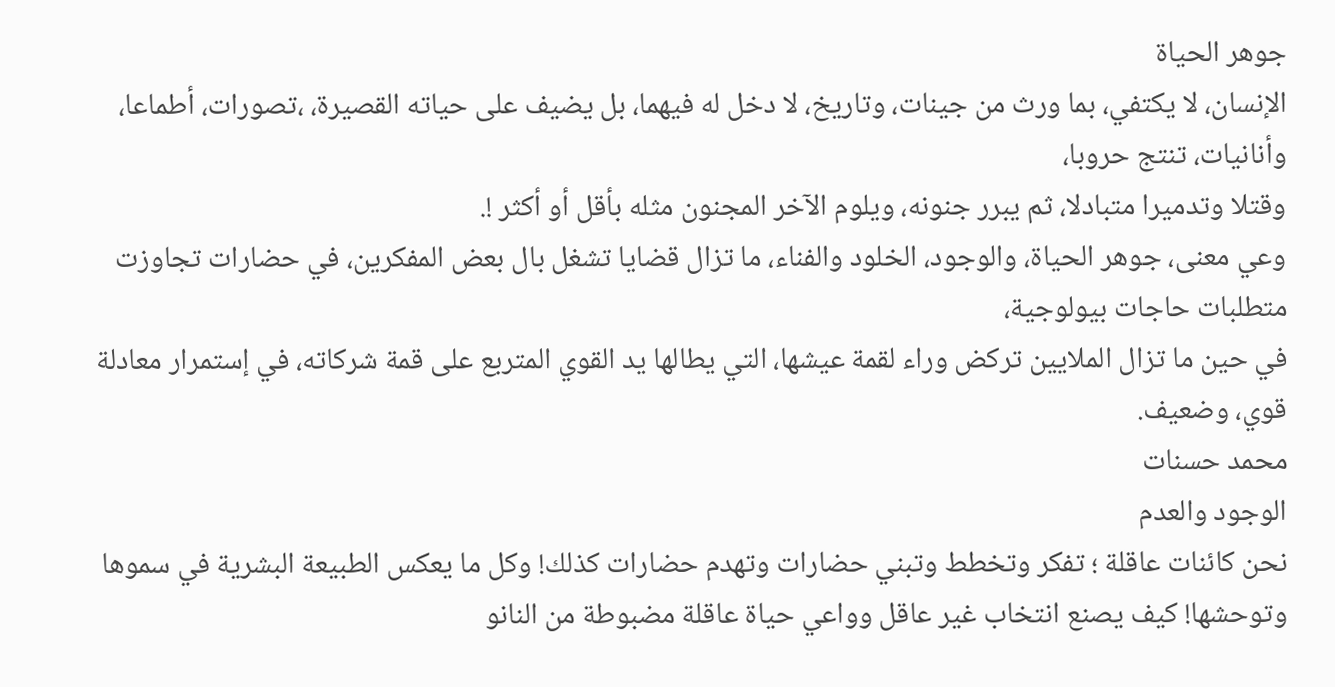جوهر الحياة
الإنسان، لا يكتفي، بما ورث من جينات، وتاريخ، لا دخل له فيهما، بل يضيف على حياته القصيرة، ،تصورات، أطماعا، وأنانيات، تنتج حروبا،
وقتلا وتدميرا متبادلا، ثم يبرر جنونه، ويلوم الآخر المجنون مثله بأقل أو أكثر !.
وعي معنى، جوهر الحياة، والوجود، الخلود والفناء، ما تزال قضايا تشغل بال بعض المفكرين، في حضارات تجاوزت متطلبات حاجات بيولوجية،
في حين ما تزال الملايين تركض وراء لقمة عيشها، التي يطالها يد القوي المتربع على قمة شركاته، في إستمرار معادلة قوي، وضعيف.
محمد حسنات
الوجود والعدم
نحن كائنات عاقلة ؛ تفكر وتخطط وتبني حضارات وتهدم حضارات كذلك! وكل ما يعكس الطبيعة البشرية في سموها وتوحشها! كيف يصنع انتخاب غير عاقل وواعي حياة عاقلة مضبوطة من النانو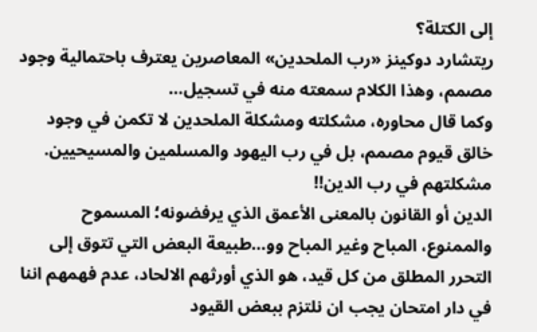إلى الكتلة؟
ريتشارد دوكينز «رب الملحدين» المعاصرين يعترف باحتمالية وجود مصمم، وهذا الكلام سمعته منه في تسجيل…
وكما قال محاوره، مشكلته ومشكلة الملحدين لا تكمن في وجود خالق قيوم مصمم، بل في رب اليهود والمسلمين والمسيحيين. مشكلتهم في رب الدين!!
الدين أو القانون بالمعنى الأعمق الذي يرفضونه؛ المسموح والممنوع، المباح وغير المباح وو…طبيعة البعض التي تتوق إلى التحرر المطلق من كل قيد، هو الذي أورثهم الالحاد، عدم فهمهم اننا في دار امتحان يجب ان نلتزم ببعض القيود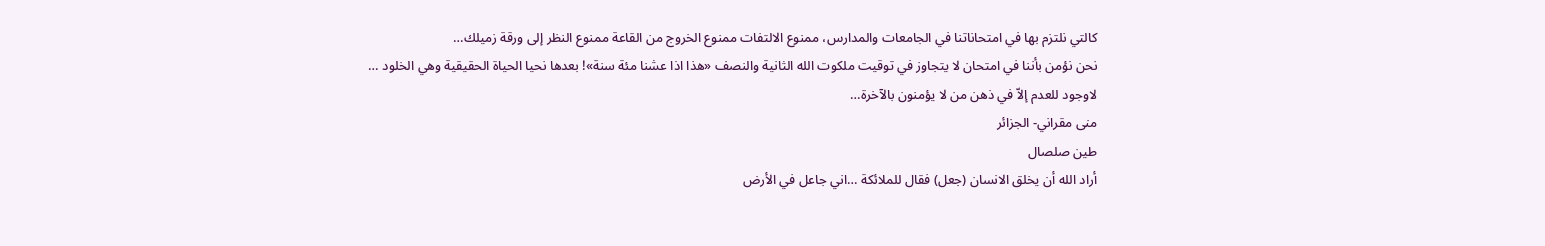كالتي نلتزم بها في امتحاناتنا في الجامعات والمدارس، ممنوع الالتفات ممنوع الخروج من القاعة ممنوع النظر إلى ورقة زميلك…
نحن نؤمن بأننا في امتحان لا يتجاوز في توقيت ملكوت الله الثانية والنصف «هذا اذا عشنا مئة سنة»! بعدها نحيا الحياة الحقيقية وهي الخلود …
لاوجود للعدم إلاّ في ذهن من لا يؤمنون بالآخرة…
منى مقراني- الجزائر
طين صلصال
أراد الله أن يخلق الانسان (جعل) فقال للملائكة …اني جاعل في الأرض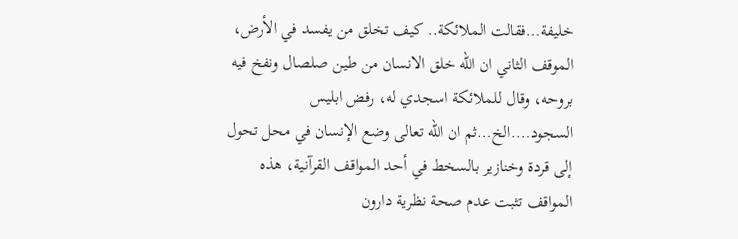خليفة…فقالت الملائكة.. كيف تخلق من يفسد في الأرض، الموقف الثاني ان الله خلق الانسان من طين صلصال ونفخ فيه بروحه، وقال للملائكة اسجدي له، رفض ابليس السجود….الخ…ثم ان الله تعالى وضع الإنسان في محل تحول إلى قردة وخنازير بالسخط في أحد المواقف القرآنية، هذه المواقف تثبت عدم صحة نظرية دارون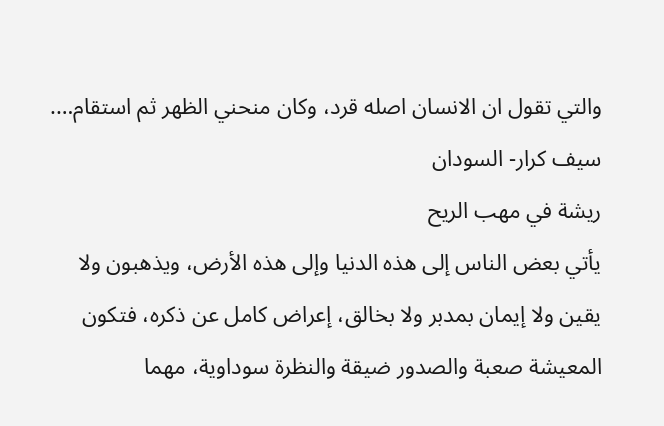والتي تقول ان الانسان اصله قرد، وكان منحني الظهر ثم استقام….
سيف كرار- السودان
ريشة في مهب الريح
يأتي بعض الناس إلى هذه الدنيا وإلى هذه الأرض، ويذهبون ولا يقين ولا إيمان بمدبر ولا بخالق، إعراض كامل عن ذكره، فتكون المعيشة صعبة والصدور ضيقة والنظرة سوداوية، مهما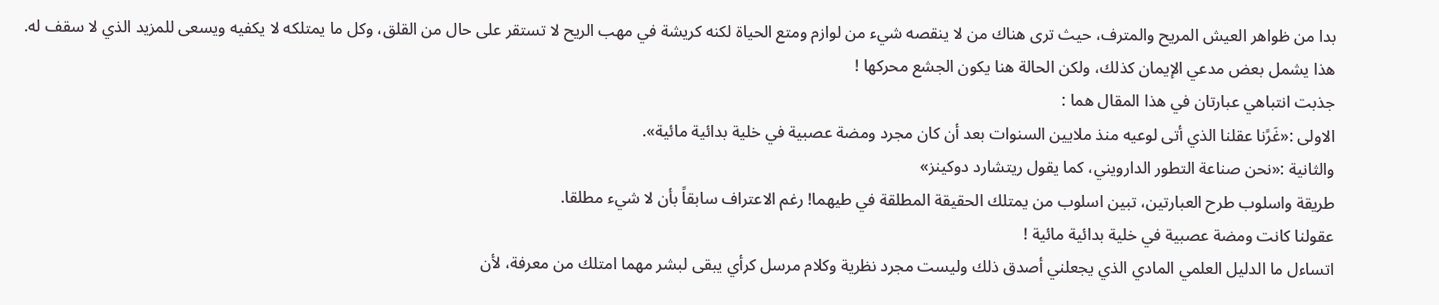بدا من ظواهر العيش المريح والمترف، حيث ترى هناك من لا ينقصه شيء من لوازم ومتع الحياة لكنه كريشة في مهب الريح لا تستقر على حال من القلق، وكل ما يمتلكه لا يكفيه ويسعى للمزيد الذي لا سقف له.
هذا يشمل بعض مدعي الإيمان كذلك، ولكن الحالة هنا يكون الجشع محركها !
جذبت انتباهي عبارتان في هذا المقال هما :
الاولى :«غَرًنا عقلنا الذي أتى لوعيه منذ ملايين السنوات بعد أن كان مجرد ومضة عصبية في خلية بدائية مائية».
والثانية :«نحن صناعة التطور الدارويني، كما يقول ريتشارد دوكينز»
طريقة واسلوب طرح العبارتين، تبين اسلوب من يمتلك الحقيقة المطلقة في طيهما! رغم الاعتراف سابقاً بأن لا شيء مطلقا.
عقولنا كانت ومضة عصبية في خلية بدائية مائية !
اتساءل ما الدليل العلمي المادي الذي يجعلني أصدق ذلك وليست مجرد نظرية وكلام مرسل كرأي يبقى لبشر مهما امتلك من معرفة، لأن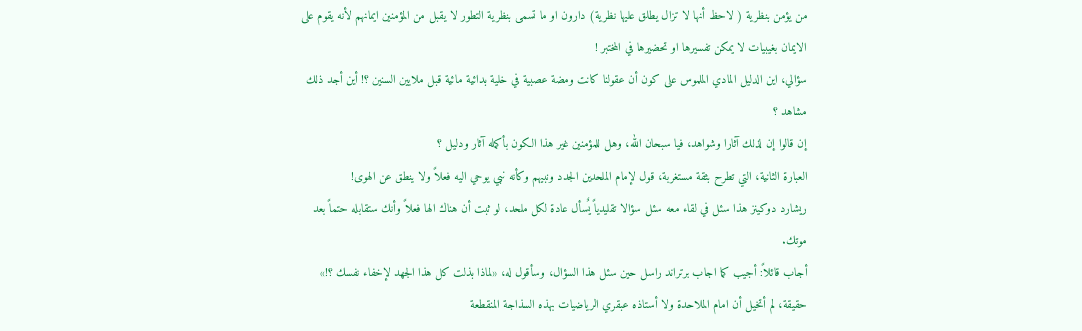من يؤمن بنظرية ( لاحظ أنها لا تزال يطلق عليها نظرية) دارون او ما تسمى بنظرية التطور لا يقبل من المؤمنين ايمانهم لأنه يقوم على الايمان بغيبيات لا يمكن تفسيرها او تحضيرها في المختبر !
سؤالي، اين الدليل المادي الملموس على كون أن عقولنا كانت ومضة عصبية في خلية بدائية مائية قبل ملايين السنين ؟! أين أجد ذلك مشاهد ؟
إن قالوا إن لذلك آثارا وشواهد، فيا سبحان الله، وهل للمؤمنين غير هذا الكون بأكمله آثار ودليل ؟
العبارة الثانية، التي تطرح بثقة مستغربة، قول لإمام الملحدين الجدد ونبيهم وكأنه نبي يوحي اليه فعلاً ولا ينطق عن الهوى!
ريشارد دوكينز هذا سئل في لقاء معه سئل سؤالا تقليدياً يٌسأل عادة لكل ملحد، لو ثبت أن هناك الها فعلاً وأنك ستقابله حتماً بعد موتك.
أجاب قائلاً: أجيب كما اجاب برتراند راسل حين سئل هذا السؤال، وسأقول له، «لماذا بذلت كل هذا الجهد لإخفاء نفسك ؟!»
حقيقة، لم أتخيل أن امام الملاحدة ولا أستاذه عبقري الرياضيات بهذه السذاجة المنقطعة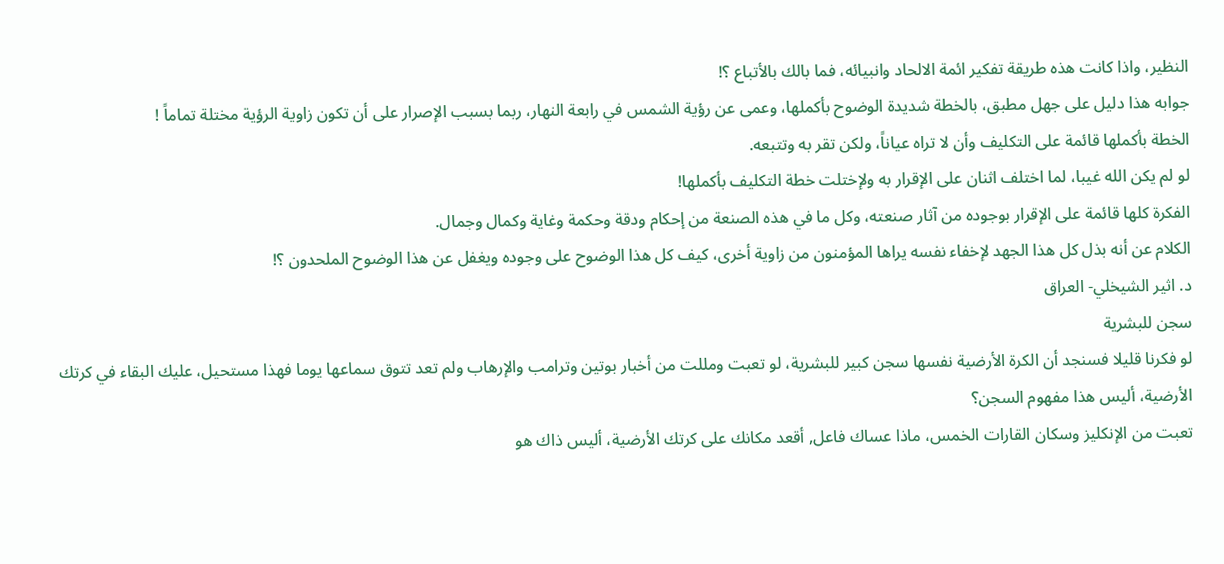النظير، واذا كانت هذه طريقة تفكير ائمة الالحاد وانبيائه، فما بالك بالأتباع ؟!
جوابه هذا دليل على جهل مطبق، بالخطة شديدة الوضوح بأكملها، وعمى عن رؤية الشمس في رابعة النهار، ربما بسبب الإصرار على أن تكون زاوية الرؤية مختلة تماماً !
الخطة بأكملها قائمة على التكليف وأن لا تراه عياناً، ولكن تقر به وتتبعه.
لو لم يكن الله غيبا، لما اختلف اثنان على الإقرار به ولإختلت خطة التكليف بأكملها!
الفكرة كلها قائمة على الإقرار بوجوده من آثار صنعته، وكل ما في هذه الصنعة من إحكام ودقة وحكمة وغاية وكمال وجمال.
الكلام عن أنه بذل كل هذا الجهد لإخفاء نفسه يراها المؤمنون من زاوية أخرى، كيف كل هذا الوضوح على وجوده ويغفل عن هذا الوضوح الملحدون ؟!
د. اثير الشيخلي- العراق
سجن للبشرية
لو فكرنا قليلا فسنجد أن الكرة الأرضية نفسها سجن كبير للبشرية، لو تعبت ومللت من أخبار بوتين وترامب والإرهاب ولم تعد تتوق سماعها يوما فهذا مستحيل، عليك البقاء في كرتك الأرضية، أليس هذا مفهوم السجن؟
تعبت من الإنكليز وسكان القارات الخمس، ماذا عساك فاعل, أقعد مكانك على كرتك الأرضية، أليس ذاك هو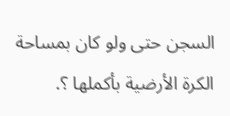السجن حتى ولو كان بمساحة الكرة الأرضية بأكملها ؟.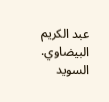عبد الكريم البيضاوي. السويد